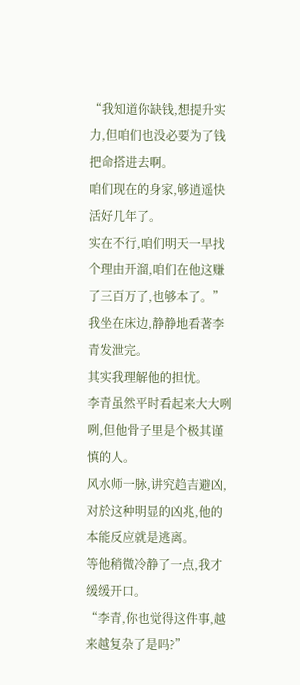“我知道你缺钱,想提升实力,但咱们也没必要为了钱把命搭进去啊。
咱们现在的身家,够逍遥快活好几年了。
实在不行,咱们明天一早找个理由开溜,咱们在他这赚了三百万了,也够本了。”
我坐在床边,静静地看著李青发泄完。
其实我理解他的担忧。
李青虽然平时看起来大大咧咧,但他骨子里是个极其谨慎的人。
风水师一脉,讲究趋吉避凶,对於这种明显的凶兆,他的本能反应就是逃离。
等他稍微冷静了一点,我才缓缓开口。
“李青,你也觉得这件事,越来越复杂了是吗?”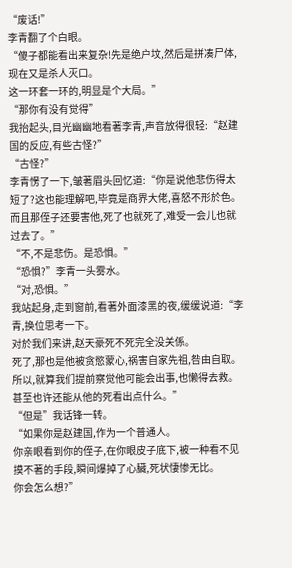“废话!”
李青翻了个白眼。
“傻子都能看出来复杂!先是绝户坟,然后是拼凑尸体,现在又是杀人灭口。
这一环套一环的,明显是个大局。”
“那你有没有觉得”
我抬起头,目光幽幽地看著李青,声音放得很轻:“赵建国的反应,有些古怪?”
“古怪?”
李青愣了一下,皱著眉头回忆道:“你是说他悲伤得太短了?这也能理解吧,毕竟是商界大佬,喜怒不形於色。
而且那侄子还要害他,死了也就死了,难受一会儿也就过去了。”
“不,不是悲伤。是恐惧。”
“恐惧?”李青一头雾水。
“对,恐惧。”
我站起身,走到窗前,看著外面漆黑的夜,缓缓说道:“李青,换位思考一下。
对於我们来讲,赵天豪死不死完全没关係。
死了,那也是他被贪慾蒙心,祸害自家先祖,咎由自取。
所以,就算我们提前察觉他可能会出事,也懒得去救。
甚至也许还能从他的死看出点什么。”
“但是”我话锋一转。
“如果你是赵建国,作为一个普通人。
你亲眼看到你的侄子,在你眼皮子底下,被一种看不见摸不著的手段,瞬间爆掉了心臟,死状悽惨无比。
你会怎么想?”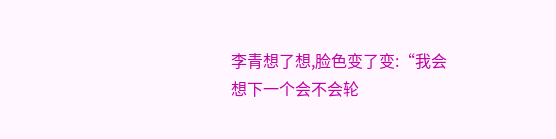李青想了想,脸色变了变:“我会想下一个会不会轮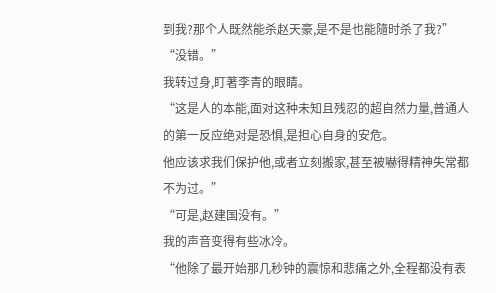到我?那个人既然能杀赵天豪,是不是也能隨时杀了我?”
“没错。”
我转过身,盯著李青的眼睛。
“这是人的本能,面对这种未知且残忍的超自然力量,普通人的第一反应绝对是恐惧,是担心自身的安危。
他应该求我们保护他,或者立刻搬家,甚至被嚇得精神失常都不为过。”
“可是,赵建国没有。”
我的声音变得有些冰冷。
“他除了最开始那几秒钟的震惊和悲痛之外,全程都没有表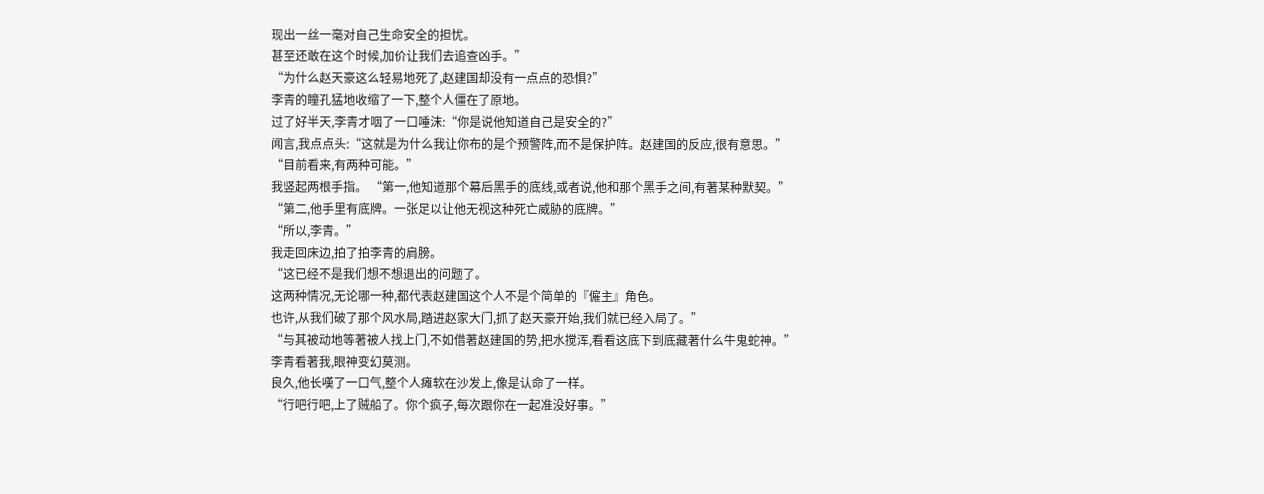现出一丝一毫对自己生命安全的担忧。
甚至还敢在这个时候,加价让我们去追查凶手。”
“为什么赵天豪这么轻易地死了,赵建国却没有一点点的恐惧?”
李青的瞳孔猛地收缩了一下,整个人僵在了原地。
过了好半天,李青才咽了一口唾沫:“你是说他知道自己是安全的?”
闻言,我点点头:“这就是为什么我让你布的是个预警阵,而不是保护阵。赵建国的反应,很有意思。”
“目前看来,有两种可能。”
我竖起两根手指。 “第一,他知道那个幕后黑手的底线,或者说,他和那个黑手之间,有著某种默契。”
“第二,他手里有底牌。一张足以让他无视这种死亡威胁的底牌。”
“所以,李青。”
我走回床边,拍了拍李青的肩膀。
“这已经不是我们想不想退出的问题了。
这两种情况,无论哪一种,都代表赵建国这个人不是个简单的『僱主』角色。
也许,从我们破了那个风水局,踏进赵家大门,抓了赵天豪开始,我们就已经入局了。”
“与其被动地等著被人找上门,不如借著赵建国的势,把水搅浑,看看这底下到底藏著什么牛鬼蛇神。”
李青看著我,眼神变幻莫测。
良久,他长嘆了一口气,整个人瘫软在沙发上,像是认命了一样。
“行吧行吧,上了贼船了。你个疯子,每次跟你在一起准没好事。”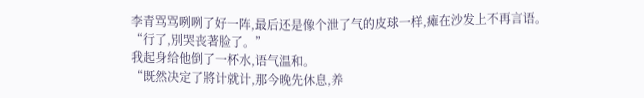李青骂骂咧咧了好一阵,最后还是像个泄了气的皮球一样,瘫在沙发上不再言语。
“行了,別哭丧著脸了。”
我起身给他倒了一杯水,语气温和。
“既然决定了將计就计,那今晚先休息,养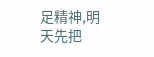足精神,明天先把